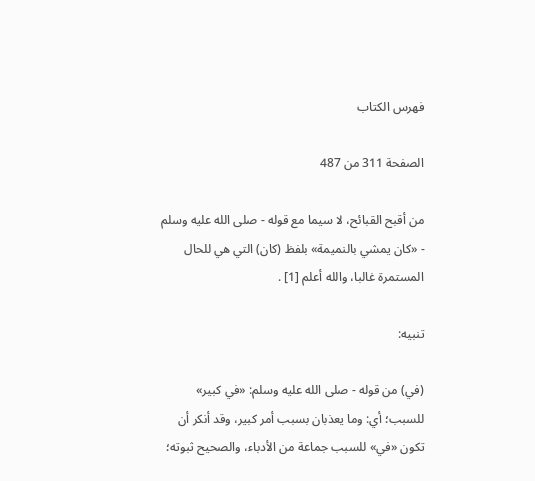فهرس الكتاب

الصفحة 311 من 487

من أقبح القبائح، لا سيما مع قوله - صلى الله عليه وسلم - «كان يمشي بالنميمة» بلفظ (كان) التي هي للحال المستمرة غالبا، والله أعلم [1] .

تنبيه:

(في) من قوله - صلى الله عليه وسلم: «في كبير» للسبب؛ أي: وما يعذبان بسبب أمر كبير، وقد أنكر أن تكون «في» للسبب جماعة من الأدباء، والصحيح ثبوته؛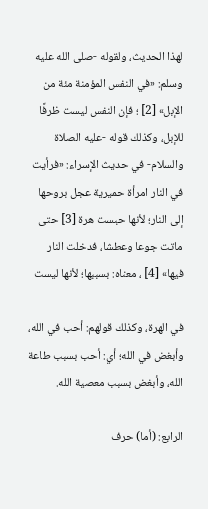لهذا الحديث، ولقوله -صلى الله عليه وسلم: «في النفس المؤمنة مئة من الإبل» [2] ؛ فإن النفس ليست ظرفًا للإبل، وكذلك قوله -عليه الصلاة والسلام- في حديث الإسراء: «فرأيت في النار امرأة حميرية عجل بروحها إلى النار؛ لأنها حبست هرة [3] حتى ماتت جوعا وعطشا، فدخلت النار فيها» [4] ، معناه: بسببها؛ لأنها ليست

في الهرة، وكذلك قولهم: أحب في الله، وأبغض في الله؛ أي: أحب بسبب طاعة الله، وأبغض بسبب معصية الله.

الرابع: (أما) حرف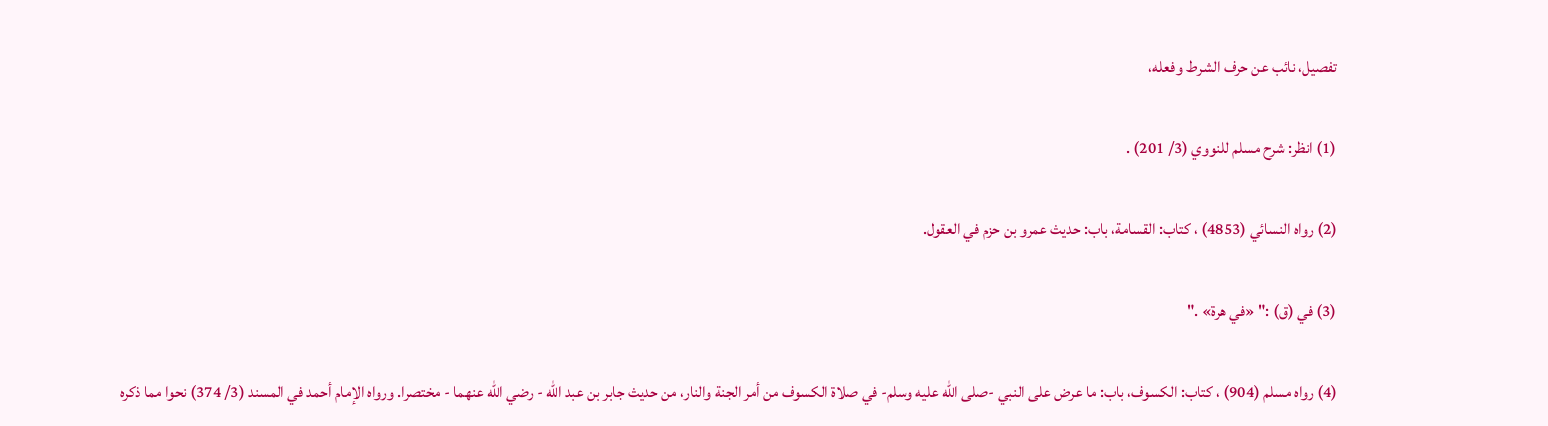تفصيل، نائب عن حرف الشرط وفعله،

(1) انظر: شرح مسلم للنووي (3/ 201) .

(2) رواه النسائي (4853) ، كتاب: القسامة، باب: حديث عمرو بن حزم في العقول.

(3) في (ق) :" «في هرة» ."

(4) رواه مسلم (904) ، كتاب: الكسوف، باب: ما عرض على النبي -صلى الله عليه وسلم- في صلاة الكسوف من أمر الجنة والنار، من حديث جابر بن عبد الله - رضي الله عنهما - مختصرا. ورواه الإمام أحمد في المسند (3/ 374) نحوا مما ذكره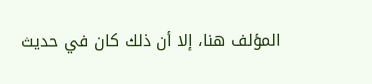المؤلف هنا، إلا أن ذلك كان في حديث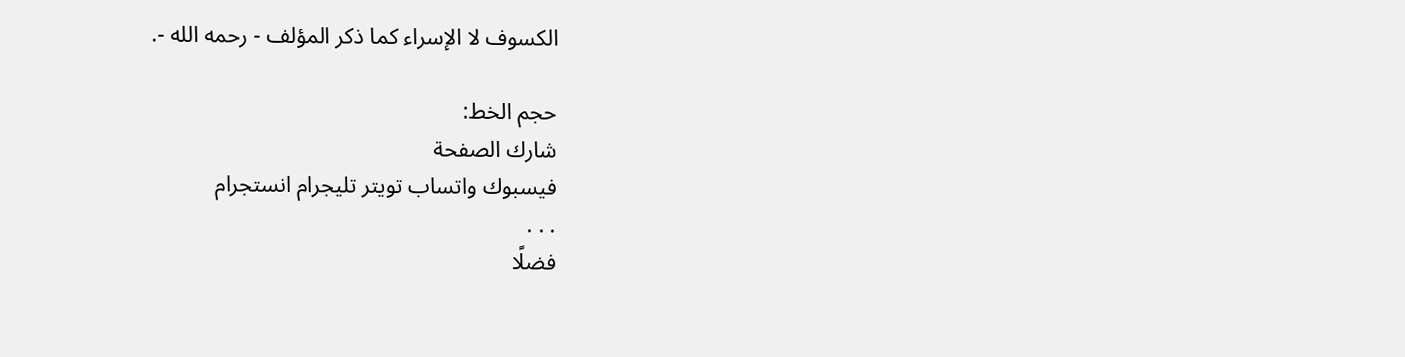الكسوف لا الإسراء كما ذكر المؤلف - رحمه الله -.

حجم الخط:
شارك الصفحة
فيسبوك واتساب تويتر تليجرام انستجرام
. . .
فضلًا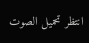انتظر تحميل الصوت